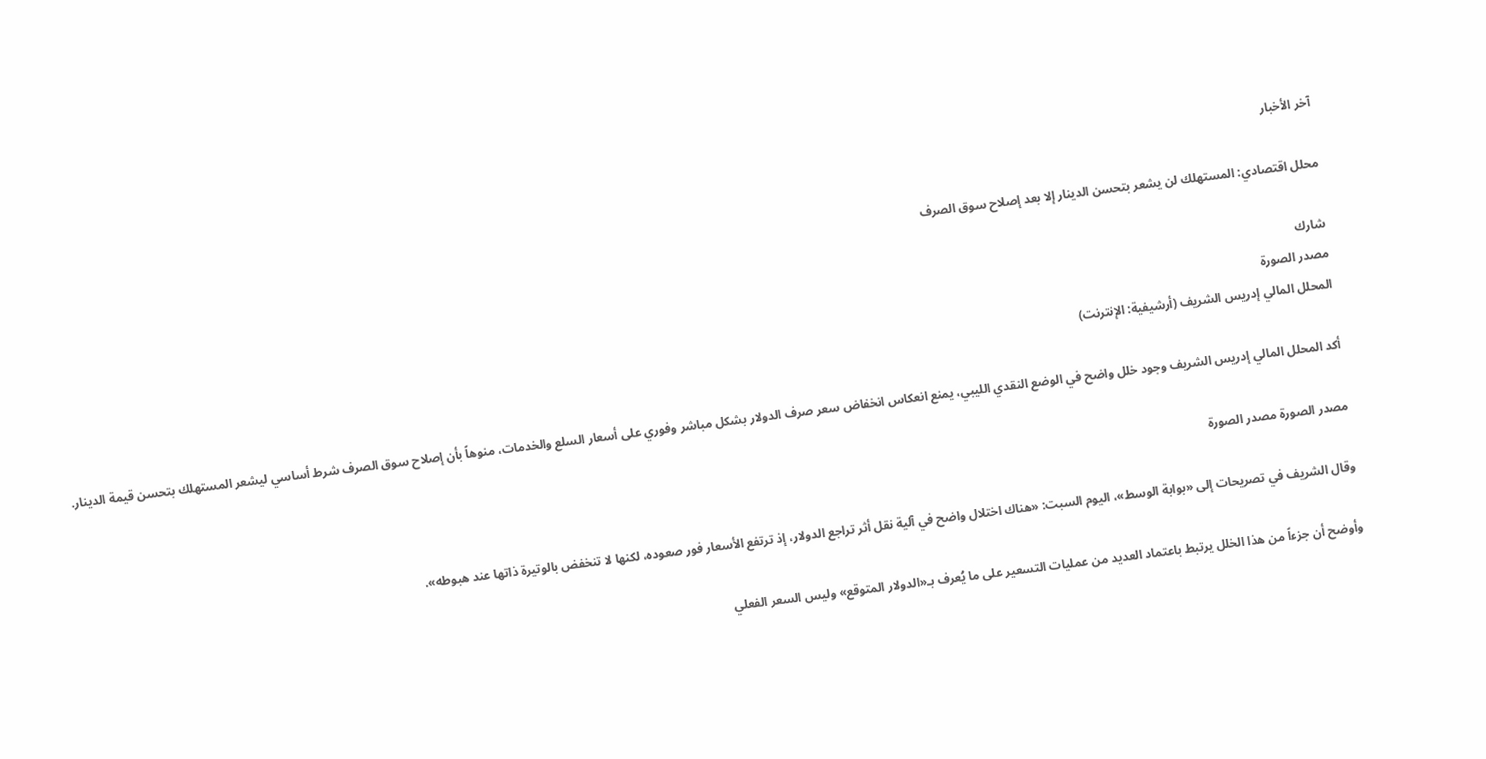آخر الأخبار

محلل اقتصادي: المستهلك لن يشعر بتحسن الدينار إلا بعد إصلاح سوق الصرف

شارك
مصدر الصورة
المحلل المالي إدريس الشريف (أرشيفية: الإنترنت)

أكد المحلل المالي إدريس الشريف وجود خلل واضح في الوضع النقدي الليبي، يمنع انعكاس انخفاض سعر صرف الدولار بشكل مباشر وفوري على أسعار السلع والخدمات، منوهاً بأن إصلاح سوق الصرف شرط أساسي ليشعر المستهلك بتحسن قيمة الدينار.

مصدر الصورة مصدر الصورة

وقال الشريف في تصريحات إلى «بوابة الوسط»، اليوم السبت: «هناك اختلال واضح في آلية نقل أثر تراجع الدولار، إذ ترتفع الأسعار فور صعوده، لكنها لا تنخفض بالوتيرة ذاتها عند هبوطه».

وأوضح أن جزءاً من هذا الخلل يرتبط باعتماد العديد من عمليات التسعير على ما يُعرف بـ«الدولار المتوقع» وليس السعر الفعلي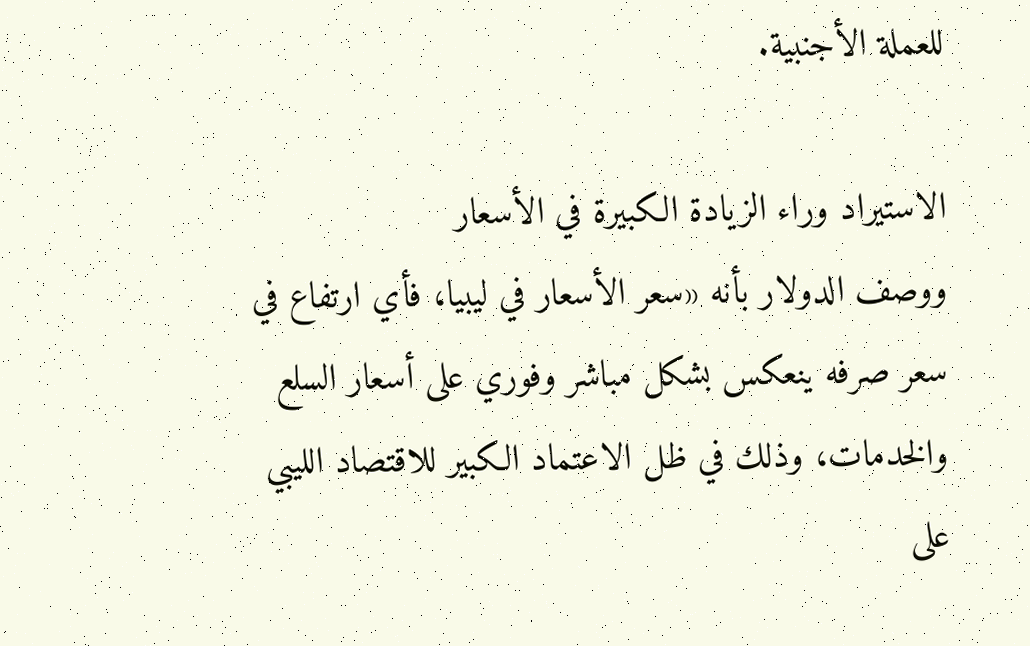للعملة الأجنبية.

الاستيراد وراء الزيادة الكبيرة في الأسعار
ووصف الدولار بأنه «سعر الأسعار في ليبيا، فأي ارتفاع في سعر صرفه ينعكس بشكل مباشر وفوري على أسعار السلع والخدمات، وذلك في ظل الاعتماد الكبير للاقتصاد الليبي على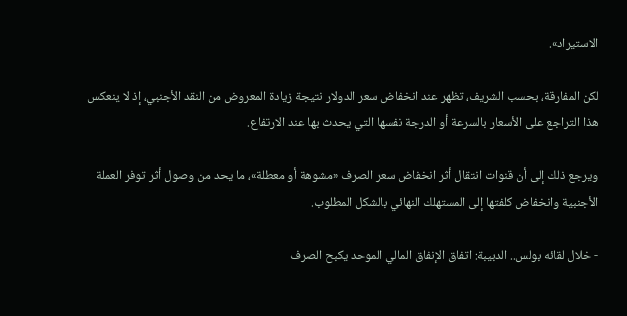الاستيراد».

لكن المفارقة، بحسب الشريف، تظهر عند انخفاض سعر الدولار نتيجة زيادة المعروض من النقد الأجنبي، إذ لا ينعكس هذا التراجع على الأسعار بالسرعة أو الدرجة نفسها التي يحدث بها عند الارتفاع.

ويرجع ذلك إلى أن قنوات انتقال أثر انخفاض سعر الصرف «مشوهة أو معطلة»، ما يحد من وصول أثر توفر العملة الأجنبية وانخفاض كلفتها إلى المستهلك النهائي بالشكل المطلوب.

- خلال لقائه بولس.. الدبيبة: اتفاق الإنفاق المالي الموحد يكبح الصرف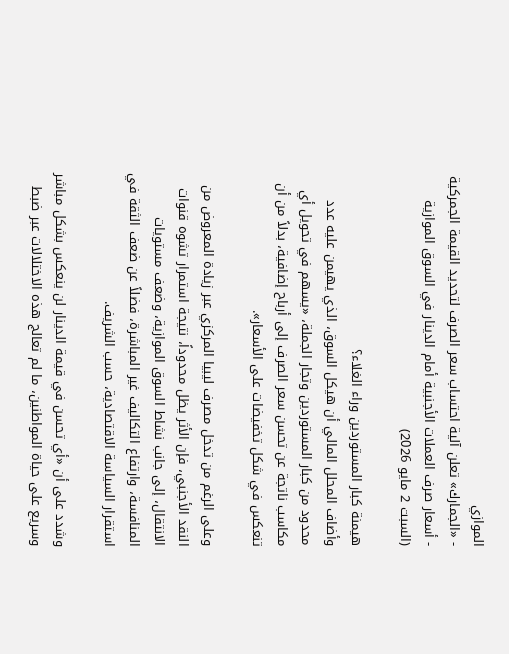الموازي
- «الجمارك» تعلن آلية احتساب سعر الصرف لتحديد القيمة الجمركية
- أسعار صرف العملات الأجنبية أمام الدينار في السوق الموازية (السبت 2 مايو 2026)

هيمنة كبار المستوردين وراء الغلاء؟
وأضاف المحلل المالي أن هيكل السوق، الذي يهيمن عليه عدد محدود من كبار المستوردين وتجار الجملة، «يسهم في تحويل أي مكاسب ناتجة عن تحسن سعر الصرف إلى أرباح إضافية، بدلاً من أن تنعكس في شكل تخفيضات على الأسعار».

وعلى الرغم من تدخل مصرف ليبيا المركزي عبر زيادة المعروض من النقد الأجنبي، فإن الأثر يظل محدوداً، نتيجة استمرار تشوه قنوات الانتقال، إلى جانب نشاط السوق الموازية، وضعف مستويات المنافسة، وارتفاع التكاليف غير المباشرة، فضلاً عن ضعف الثقة في استقرار السياسة الاقتصادية، حسب الشريف.

وشدد على أن «أي تحسن في قيمة الدينار لن ينعكس بشكل مباشر وسريع على حياة المواطنين، ما لم تعالج هذه الاختلالات عبر ضبط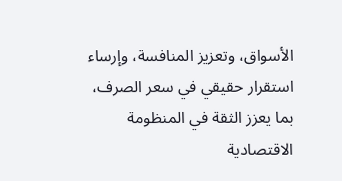الأسواق، وتعزيز المنافسة، وإرساء استقرار حقيقي في سعر الصرف، بما يعزز الثقة في المنظومة الاقتصادية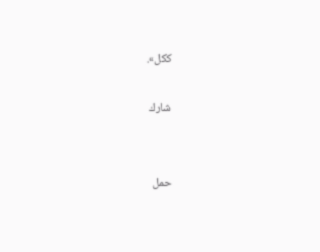ككل».

شارك


حمل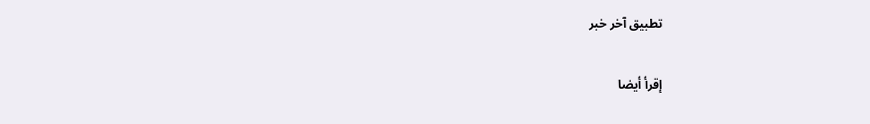تطبيق آخر خبر

إقرأ أيضا